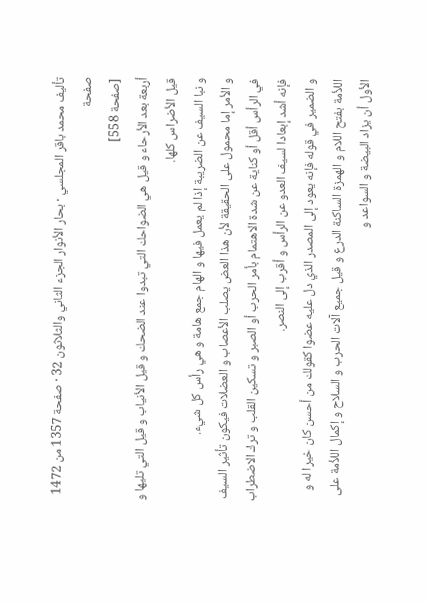تأليف محمد باقر المجلسي · بحار الأنوار الجزء الثاني والثلاثون 32 · صفحة 1357 من 1472
صفحة
[صفحة 558]
أربعة بعد الأرحاء و قيل هي الضواحك التي تبدوا عند الضحك و قيل الأنياب و قيل التي تليها و قيل الأضراس كلها.
و نبا السيف عن الضريبة إذا لم يعمل فيها و الهام جمع هامة و هي رأس كل شيء.
و الأمر إما محمول على الحقيقة لأن هذا العض يصلب الأعصاب و العضلات فيكون تأثير السيف في الرأس أقل أو كناية عن شدة الاهتمام بأمر الحرب أو الصبر و تسكين القلب و ترك الاضطراب فإنه أشد إبعادا لسيف العدو عن الرأس و أقرب إلى النصر.
و الضمير في قوله فإنه يعود إلى المصدر الذي دل عليه عضوا كقولك من أحسن كان خيرا له و اللأمة بفتح اللام و الهمزة الساكنة الدرع و قيل جميع آلات الحرب و السلاح و إكمال اللأمة على الأول أن يزاد البيضة و السواعد و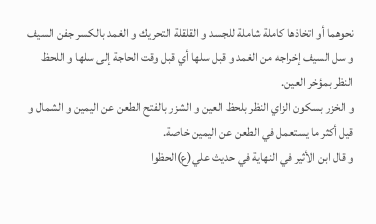نحوهما أو اتخاذها كاملة شاملة للجسد و القلقلة التحريك و الغمد بالكسر جفن السيف و سل السيف إخراجه من الغمد و قبل سلها أي قبل وقت الحاجة إلى سلها و اللحظ النظر بمؤخر العين.
و الخزر بسكون الزاي النظر بلحظ العين و الشزر بالفتح الطعن عن اليمين و الشمال و قيل أكثر ما يستعمل في الطعن عن اليمين خاصة.
و قال ابن الأثير في النهاية في حديث علي(ع)الحظوا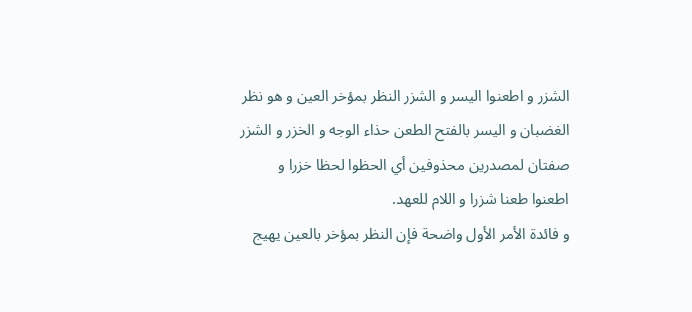الشزر و اطعنوا اليسر و الشزر النظر بمؤخر العين و هو نظر الغضبان و اليسر بالفتح الطعن حذاء الوجه و الخزر و الشزر صفتان لمصدرين محذوفين أي الحظوا لحظا خزرا و اطعنوا طعنا شزرا و اللام للعهد.
و فائدة الأمر الأول واضحة فإن النظر بمؤخر بالعين يهيج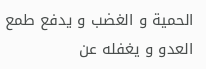الحمية و الغضب و يدفع طمع العدو و يغفله عن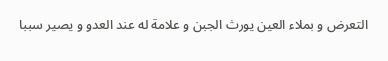التعرض و بملاء العين يورث الجبن و علامة له عند العدو و يصير سببا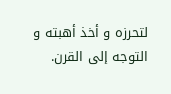لتحرزه و أخذ أهبته و التوجه إلى القرن.